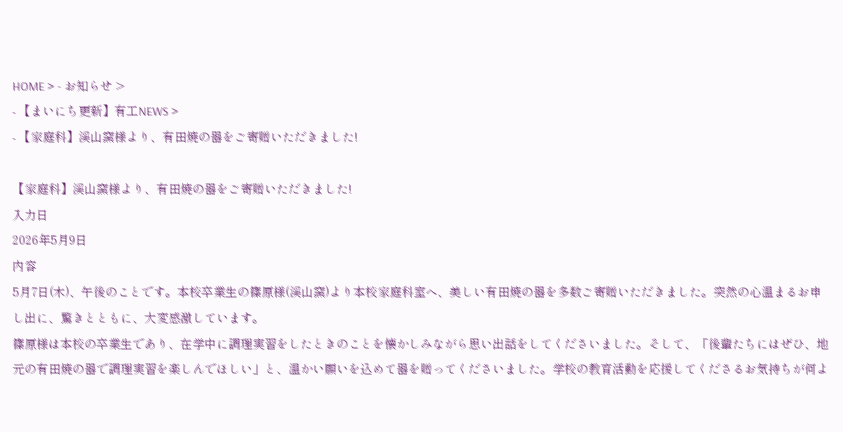HOME > - お知らせ >
- 【まいにち更新】有工NEWS >
- 【家庭科】渓山窯様より、有田焼の器をご寄贈いただきました!

【家庭科】渓山窯様より、有田焼の器をご寄贈いただきました!
入力日
2026年5月9日
内容
5月7日(木)、午後のことです。本校卒業生の篠原様(渓山窯)より本校家庭科室へ、美しい有田焼の器を多数ご寄贈いただきました。突然の心温まるお申し出に、驚きとともに、大変感激しています。
篠原様は本校の卒業生であり、在学中に調理実習をしたときのことを懐かしみながら思い出話をしてくださいました。そして、「後輩たちにはぜひ、地元の有田焼の器で調理実習を楽しんでほしい」と、温かい願いを込めて器を贈ってくださいました。学校の教育活動を応援してくださるお気持ちが何よ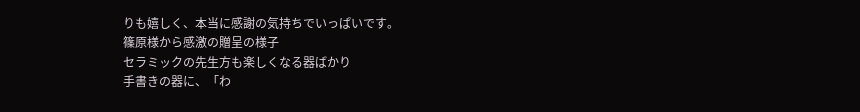りも嬉しく、本当に感謝の気持ちでいっぱいです。
篠原様から感激の贈呈の様子
セラミックの先生方も楽しくなる器ばかり
手書きの器に、「わ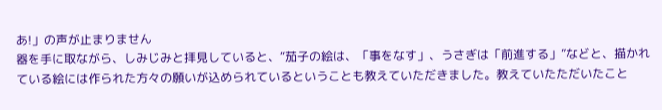あ!」の声が止まりません
器を手に取ながら、しみじみと拝見していると、“茄子の絵は、「事をなす」、うさぎは「前進する」”などと、描かれている絵には作られた方々の願いが込められているということも教えていただきました。教えていたただいたこと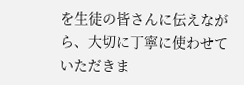を生徒の皆さんに伝えながら、大切に丁寧に使わせていただきま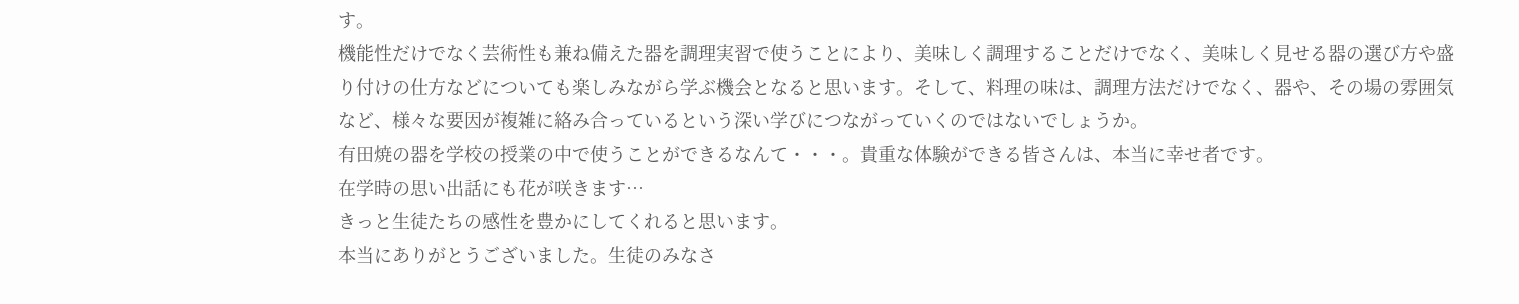す。
機能性だけでなく芸術性も兼ね備えた器を調理実習で使うことにより、美味しく調理することだけでなく、美味しく見せる器の選び方や盛り付けの仕方などについても楽しみながら学ぶ機会となると思います。そして、料理の味は、調理方法だけでなく、器や、その場の雰囲気など、様々な要因が複雑に絡み合っているという深い学びにつながっていくのではないでしょうか。
有田焼の器を学校の授業の中で使うことができるなんて・・・。貴重な体験ができる皆さんは、本当に幸せ者です。
在学時の思い出話にも花が咲きます…
きっと生徒たちの感性を豊かにしてくれると思います。
本当にありがとうございました。生徒のみなさ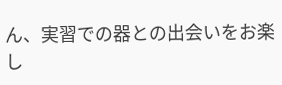ん、実習での器との出会いをお楽し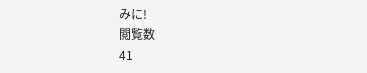みに!
閲覧数
41